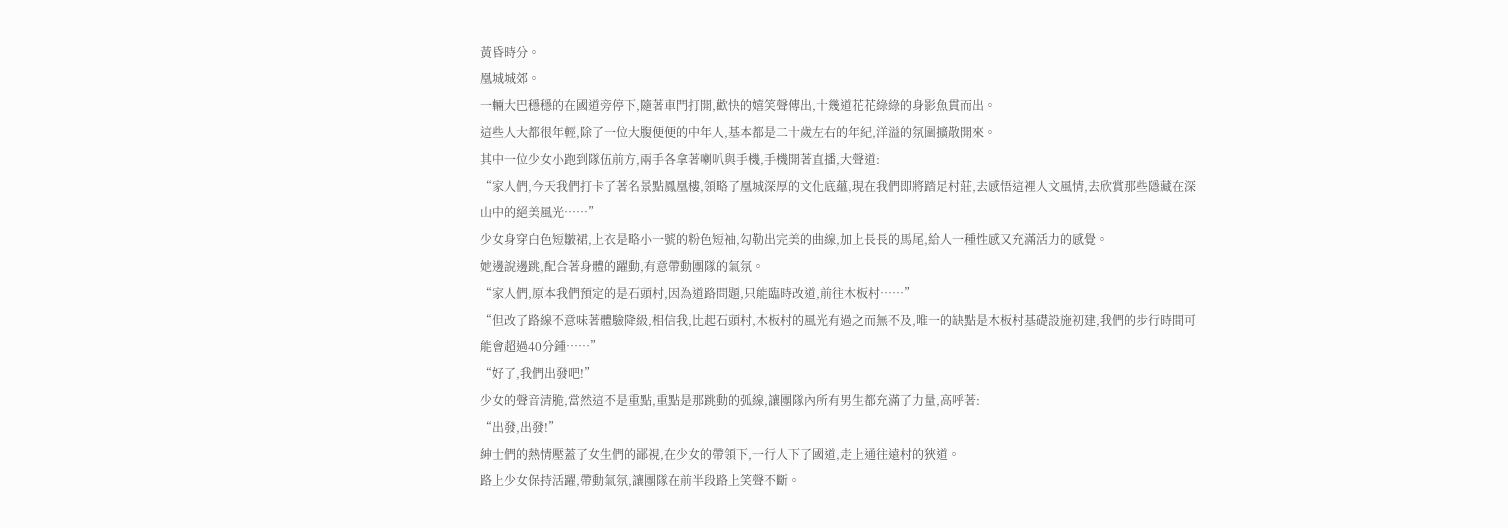黃昏時分。
凰城城郊。
一輛大巴穩穩的在國道旁停下,隨著車門打開,歡快的嬉笑聲傳出,十幾道花花綠綠的身影魚貫而出。
這些人大都很年輕,除了一位大腹便便的中年人,基本都是二十歲左右的年紀,洋溢的氛圍擴散開來。
其中一位少女小跑到隊伍前方,兩手各拿著喇叭與手機,手機開著直播,大聲道:
“家人們,今天我們打卡了著名景點鳳凰樓,領略了凰城深厚的文化底蘊,現在我們即將踏足村莊,去感悟這裡人文風情,去欣賞那些隱藏在深山中的絕美風光……”
少女身穿白色短皺裙,上衣是略小一號的粉色短袖,勾勒出完美的曲線,加上長長的馬尾,給人一種性感又充滿活力的感覺。
她邊說邊跳,配合著身體的躍動,有意帶動團隊的氣氛。
“家人們,原本我們預定的是石頭村,因為道路問題,只能臨時改道,前往木板村……”
“但改了路線不意味著體驗降級,相信我,比起石頭村,木板村的風光有過之而無不及,唯一的缺點是木板村基礎設施初建,我們的步行時間可能會超過40分鍾……”
“好了,我們出發吧!”
少女的聲音清脆,當然這不是重點,重點是那跳動的弧線,讓團隊內所有男生都充滿了力量,高呼著:
“出發,出發!”
紳士們的熱情壓蓋了女生們的鄙視,在少女的帶領下,一行人下了國道,走上通往遠村的狹道。
路上少女保持活躍,帶動氣氛,讓團隊在前半段路上笑聲不斷。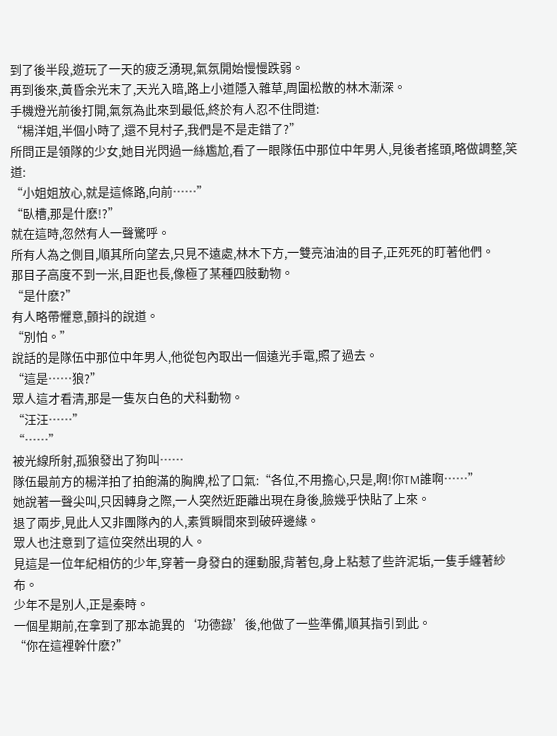到了後半段,遊玩了一天的疲乏湧現,氣氛開始慢慢跌弱。
再到後來,黃昏余光末了,天光入暗,路上小道隱入雜草,周圍松散的林木漸深。
手機燈光前後打開,氣氛為此來到最低,終於有人忍不住問道:
“楊洋姐,半個小時了,還不見村子,我們是不是走錯了?”
所問正是領隊的少女,她目光閃過一絲尷尬,看了一眼隊伍中那位中年男人,見後者搖頭,略做調整,笑道:
“小姐姐放心,就是這條路,向前……”
“臥槽,那是什麽!?”
就在這時,忽然有人一聲驚呼。
所有人為之側目,順其所向望去,只見不遠處,林木下方,一雙亮油油的目子,正死死的盯著他們。
那目子高度不到一米,目距也長,像極了某種四肢動物。
“是什麽?”
有人略帶懼意,顫抖的說道。
“別怕。”
說話的是隊伍中那位中年男人,他從包內取出一個遠光手電,照了過去。
“這是……狼?”
眾人這才看清,那是一隻灰白色的犬科動物。
“汪汪……”
“……”
被光線所射,孤狼發出了狗叫……
隊伍最前方的楊洋拍了拍飽滿的胸牌,松了口氣:“各位,不用擔心,只是,啊!你TM誰啊……”
她說著一聲尖叫,只因轉身之際,一人突然近距離出現在身後,臉幾乎快貼了上來。
退了兩步,見此人又非團隊內的人,素質瞬間來到破碎邊緣。
眾人也注意到了這位突然出現的人。
見這是一位年紀相仿的少年,穿著一身發白的運動服,背著包,身上粘惹了些許泥垢,一隻手纏著紗布。
少年不是別人,正是秦時。
一個星期前,在拿到了那本詭異的‘功德錄’後,他做了一些準備,順其指引到此。
“你在這裡幹什麽?”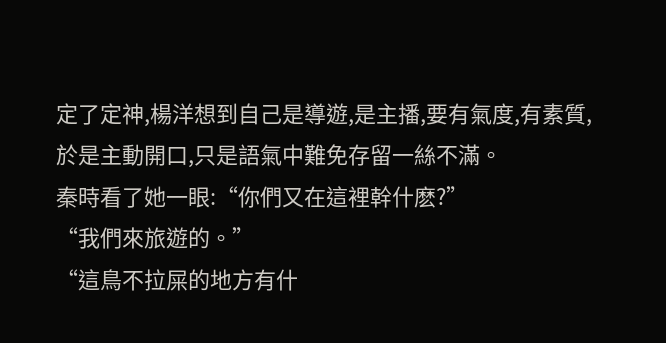定了定神,楊洋想到自己是導遊,是主播,要有氣度,有素質,於是主動開口,只是語氣中難免存留一絲不滿。
秦時看了她一眼:“你們又在這裡幹什麽?”
“我們來旅遊的。”
“這鳥不拉屎的地方有什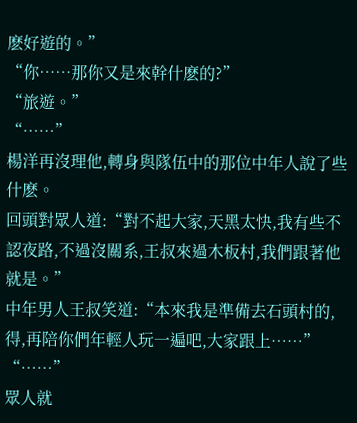麽好遊的。”
“你……那你又是來幹什麽的?”
“旅遊。”
“……”
楊洋再沒理他,轉身與隊伍中的那位中年人說了些什麽。
回頭對眾人道:“對不起大家,天黑太快,我有些不認夜路,不過沒關系,王叔來過木板村,我們跟著他就是。”
中年男人王叔笑道:“本來我是準備去石頭村的,得,再陪你們年輕人玩一遍吧,大家跟上……”
“……”
眾人就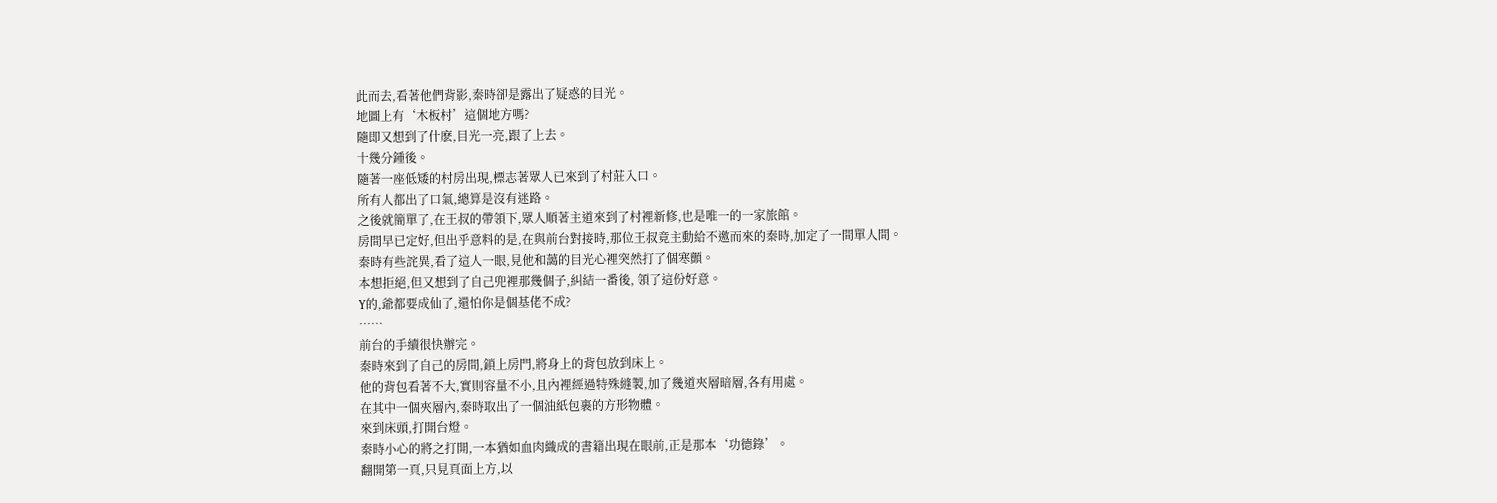此而去,看著他們背影,秦時卻是露出了疑惑的目光。
地圖上有‘木板村’這個地方嗎?
隨即又想到了什麽,目光一亮,跟了上去。
十幾分鍾後。
隨著一座低矮的村房出現,標志著眾人已來到了村莊入口。
所有人都出了口氣,總算是沒有迷路。
之後就簡單了,在王叔的帶領下,眾人順著主道來到了村裡新修,也是唯一的一家旅館。
房間早已定好,但出乎意料的是,在與前台對接時,那位王叔竟主動給不邀而來的秦時,加定了一間單人間。
秦時有些詫異,看了這人一眼,見他和藹的目光心裡突然打了個寒顫。
本想拒絕,但又想到了自己兜裡那幾個子,糾結一番後, 領了這份好意。
Y的,爺都要成仙了,還怕你是個基佬不成?
……
前台的手續很快辦完。
秦時來到了自己的房間,鎖上房門,將身上的背包放到床上。
他的背包看著不大,實則容量不小,且內裡經過特殊縫製,加了幾道夾層暗層,各有用處。
在其中一個夾層內,秦時取出了一個油紙包裹的方形物體。
來到床頭,打開台燈。
秦時小心的將之打開,一本猶如血肉織成的書籍出現在眼前,正是那本‘功德錄’。
翻開第一頁,只見頁面上方,以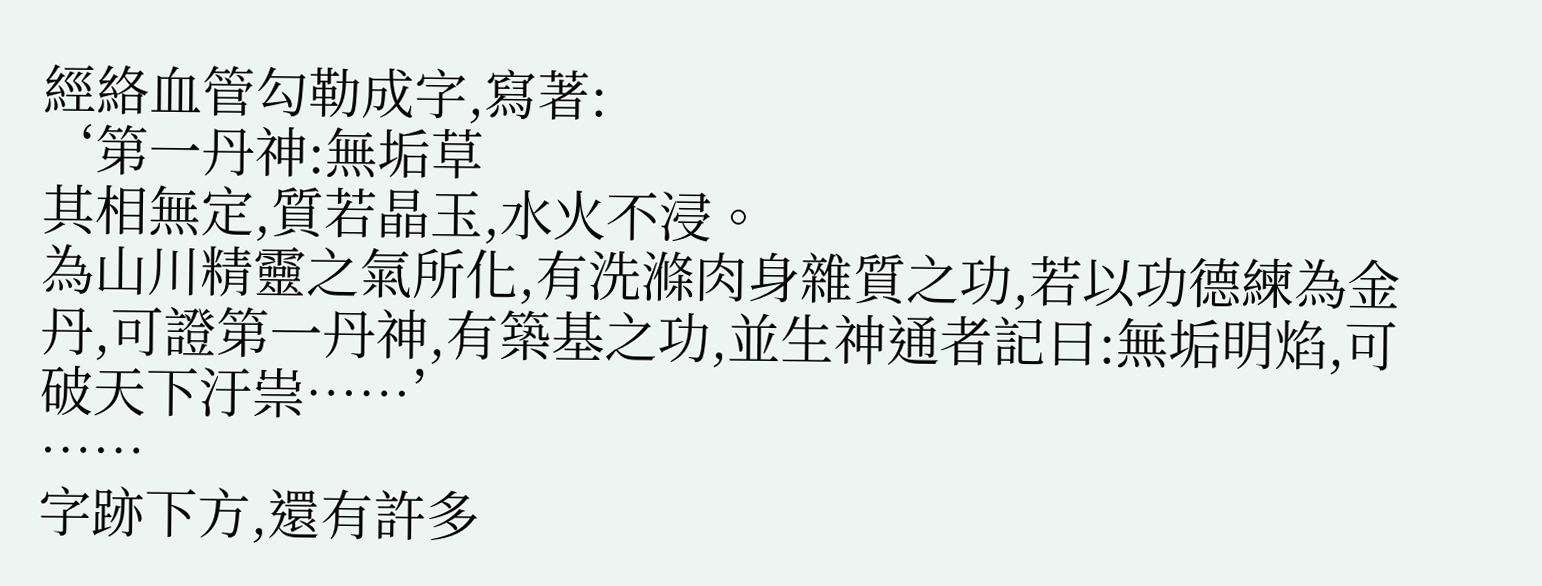經絡血管勾勒成字,寫著:
‘第一丹神:無垢草
其相無定,質若晶玉,水火不浸。
為山川精靈之氣所化,有洗滌肉身雜質之功,若以功德練為金丹,可證第一丹神,有築基之功,並生神通者記曰:無垢明焰,可破天下汙祟……’
……
字跡下方,還有許多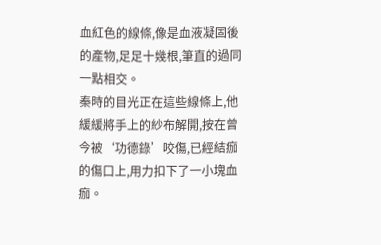血紅色的線條,像是血液凝固後的產物,足足十幾根,筆直的過同一點相交。
秦時的目光正在這些線條上,他緩緩將手上的紗布解開,按在曾今被‘功德錄’咬傷,已經結痂的傷口上,用力扣下了一小塊血痂。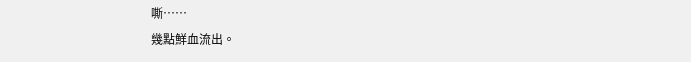嘶……
幾點鮮血流出。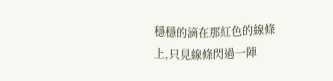穩穩的滴在那紅色的線條上,只見線條閃過一陣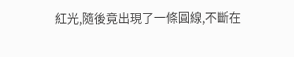紅光,隨後竟出現了一條圓線,不斷在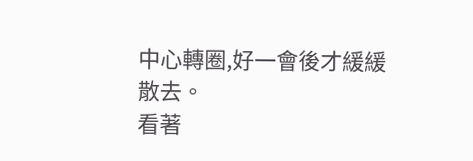中心轉圈,好一會後才緩緩散去。
看著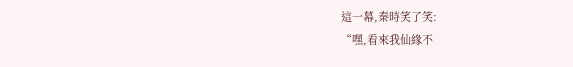這一幕,秦時笑了笑:
“嘿,看來我仙緣不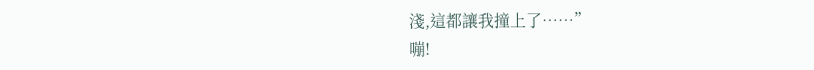淺,這都讓我撞上了……”
嘣!